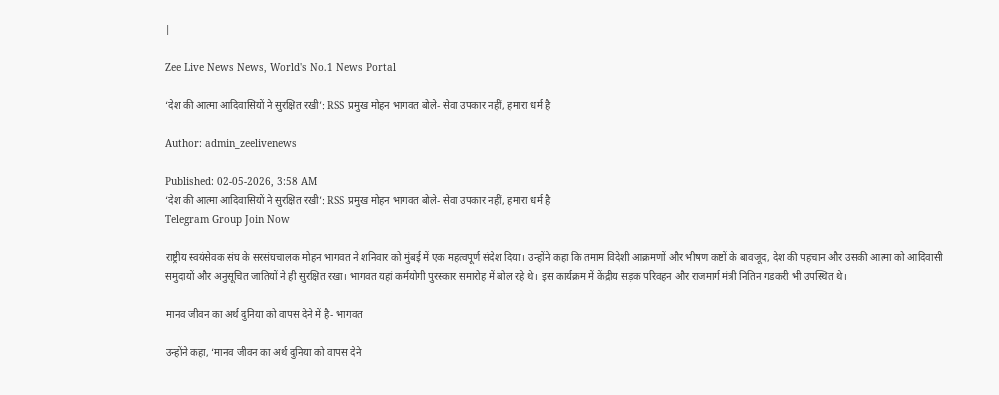|

Zee Live News News, World's No.1 News Portal

‘देश की आत्मा आदिवासियों ने सुरक्षित रखी’: RSS प्रमुख मोहन भागवत बोले- सेवा उपकार नहीं, हमारा धर्म है

Author: admin_zeelivenews

Published: 02-05-2026, 3:58 AM
‘देश की आत्मा आदिवासियों ने सुरक्षित रखी’: RSS प्रमुख मोहन भागवत बोले- सेवा उपकार नहीं, हमारा धर्म है
Telegram Group Join Now

राष्ट्रीय स्वयंसेवक संघ के सरसंघचालक मोहन भागवत ने शनिवार को मुंबई में एक महत्वपूर्ण संदेश दिया। उन्होंने कहा कि तमाम विदेशी आक्रमणों और भीषण कष्टों के बावजूद, देश की पहचान और उसकी आत्मा को आदिवासी समुदायों और अनुसूचित जातियों ने ही सुरक्षित रखा। भागवत यहां कर्मयोगी पुरस्कार समारोह में बोल रहे थे। इस कार्यक्रम में केंद्रीय सड़क परिवहन और राजमार्ग मंत्री नितिन गडकरी भी उपस्थित थे।

मानव जीवन का अर्थ दुनिया को वापस देने में है- भागवत

उन्होंने कहा, ‘मानव जीवन का अर्थ दुनिया को वापस देने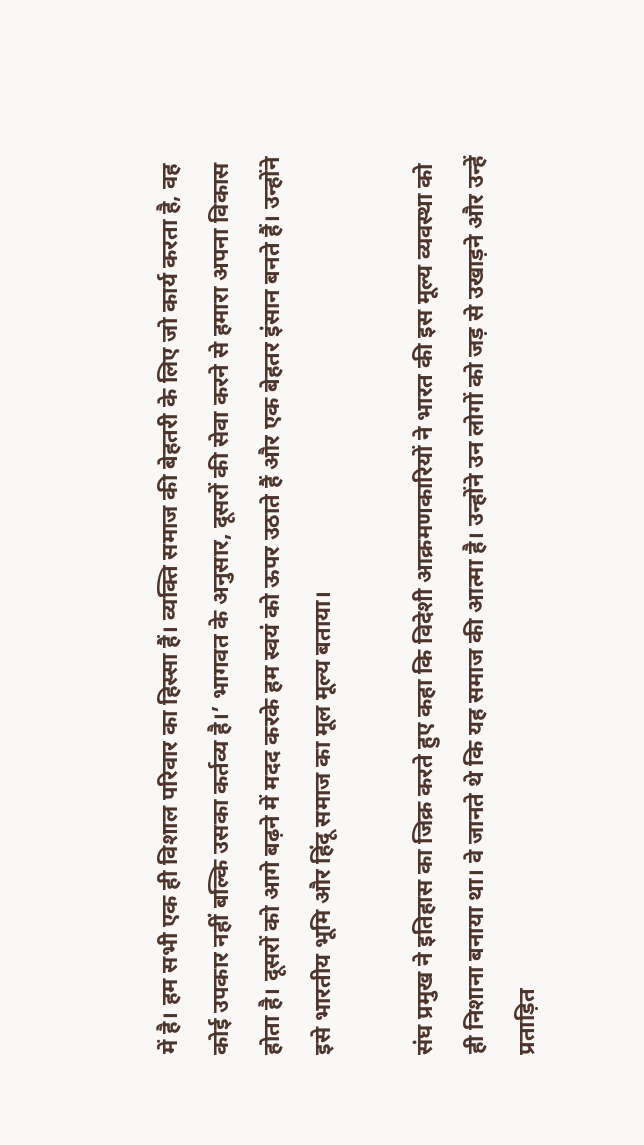में है। हम सभी एक ही विशाल परिवार का हिस्सा हैं। व्यक्ति समाज की बेहतरी के लिए जो कार्य करता है, वह कोई उपकार नहीं बल्कि उसका कर्तव्य है।’ भागवत के अनुसार, दूसरों की सेवा करने से हमारा अपना विकास होता है। दूसरों को आगे बढ़ने में मदद करके हम स्वयं को ऊपर उठाते हैं और एक बेहतर इंसान बनते हैं। उन्होंने इसे भारतीय भूमि और हिंदू समाज का मूल मूल्य बताया।

संघ प्रमुख ने इतिहास का जिक्र करते हुए कहा कि विदेशी आक्रमणकारियों ने भारत की इस मूल्य व्यवस्था को ही निशाना बनाया था। वे जानते थे कि यह समाज की आत्मा है। उन्होंने उन लोगों को जड़ से उखाड़ने और उन्हें प्रताड़ित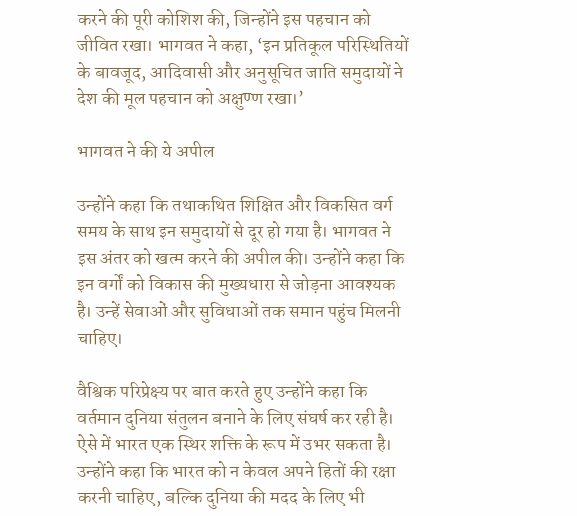करने की पूरी कोशिश की, जिन्होंने इस पहचान को जीवित रखा। भागवत ने कहा, ‘इन प्रतिकूल परिस्थितियों के बावजूद, आदिवासी और अनुसूचित जाति समुदायों ने देश की मूल पहचान को अक्षुण्ण रखा।’

भागवत ने की ये अपील

उन्होंने कहा कि तथाकथित शिक्षित और विकसित वर्ग समय के साथ इन समुदायों से दूर हो गया है। भागवत ने इस अंतर को खत्म करने की अपील की। उन्होंने कहा कि इन वर्गों को विकास की मुख्यधारा से जोड़ना आवश्यक है। उन्हें सेवाओं और सुविधाओं तक समान पहुंच मिलनी चाहिए।

वैश्विक परिप्रेक्ष्य पर बात करते हुए उन्होंने कहा कि वर्तमान दुनिया संतुलन बनाने के लिए संघर्ष कर रही है। ऐसे में भारत एक स्थिर शक्ति के रूप में उभर सकता है। उन्होंने कहा कि भारत को न केवल अपने हितों की रक्षा करनी चाहिए, बल्कि दुनिया की मदद के लिए भी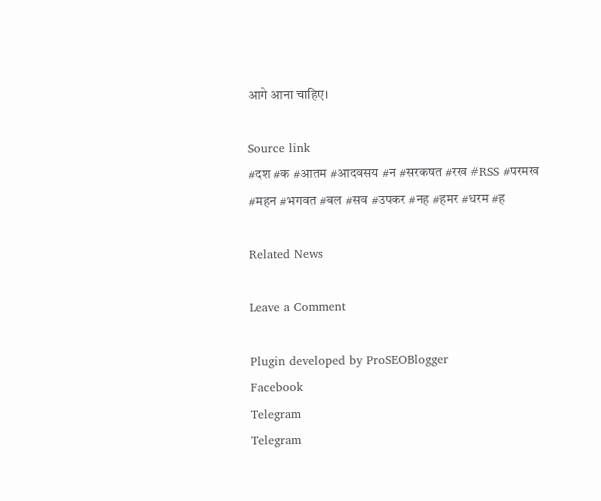आगे आना चाहिए।

Source link
#दश #क #आतम #आदवसय #न #सरकषत #रख #RSS #परमख #महन #भगवत #बल #सव #उपकर #नह #हमर #धरम #ह

Related News

Leave a Comment

Plugin developed by ProSEOBlogger
Facebook
Telegram
Telegram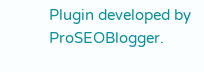Plugin developed by ProSEOBlogger.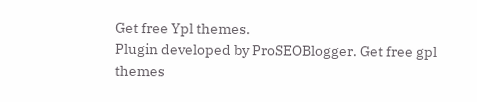Get free Ypl themes.
Plugin developed by ProSEOBlogger. Get free gpl themes